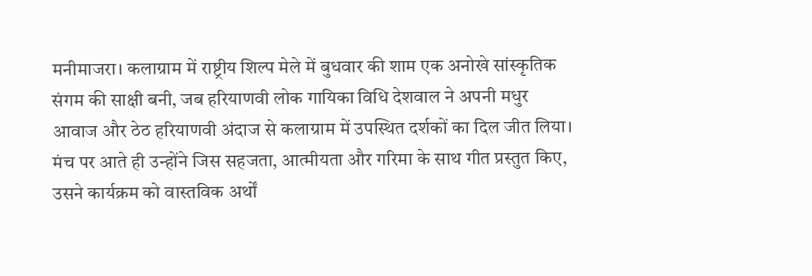मनीमाजरा। कलाग्राम में राष्ट्रीय शिल्प मेले में बुधवार की शाम एक अनोखे सांस्कृतिक संगम की साक्षी बनी, जब हरियाणवी लोक गायिका विधि देशवाल ने अपनी मधुर आवाज और ठेठ हरियाणवी अंदाज से कलाग्राम में उपस्थित दर्शकों का दिल जीत लिया। मंच पर आते ही उन्होंने जिस सहजता, आत्मीयता और गरिमा के साथ गीत प्रस्तुत किए, उसने कार्यक्रम को वास्तविक अर्थों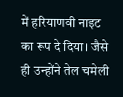में हरियाणवी नाइट का रूप दे दिया। जैसे ही उन्होंने तेल चमेली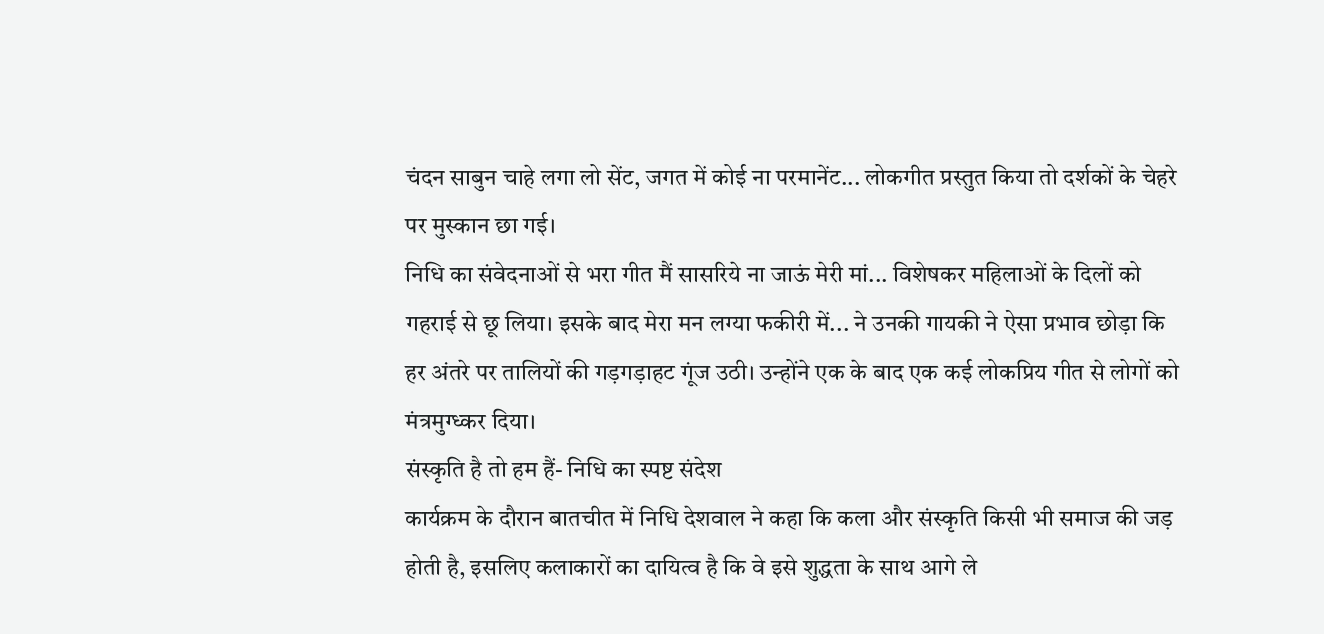चंदन साबुन चाहे लगा लो सेंट, जगत में कोई ना परमानेंट... लोकगीत प्रस्तुत किया तो दर्शकों के चेहरे पर मुस्कान छा गई।
निधि का संवेदनाओं से भरा गीत मैं सासरिये ना जाऊं मेरी मां... विशेषकर महिलाओं के दिलों को गहराई से छू लिया। इसके बाद मेरा मन लग्या फकीरी में... ने उनकी गायकी ने ऐसा प्रभाव छोड़ा कि हर अंतरे पर तालियों की गड़गड़ाहट गूंज उठी। उन्होंने एक के बाद एक कई लोकप्रिय गीत से लोगों को मंत्रमुग्ध्कर दिया।
संस्कृति है तो हम हैं- निधि का स्पष्ट संदेश
कार्यक्रम के दौरान बातचीत में निधि देशवाल ने कहा कि कला और संस्कृति किसी भी समाज की जड़ होती है, इसलिए कलाकारों का दायित्व है कि वे इसे शुद्धता के साथ आगे ले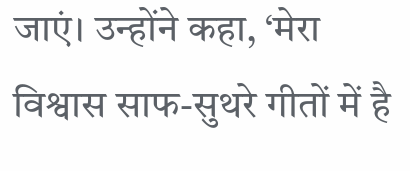जाएं। उन्होंने कहा, ‘मेरा विश्वास साफ-सुथरे गीतों में है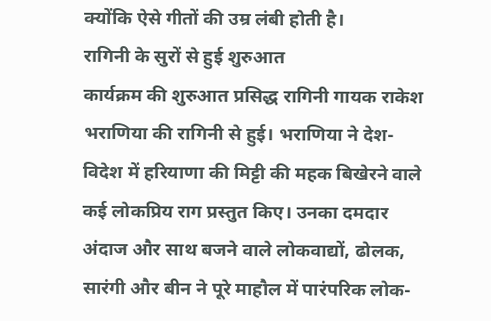क्योंकि ऐसे गीतों की उम्र लंबी होती है।
रागिनी के सुरों से हुई शुरुआत
कार्यक्रम की शुरुआत प्रसिद्ध रागिनी गायक राकेश भराणिया की रागिनी से हुई। भराणिया ने देश-विदेश में हरियाणा की मिट्टी की महक बिखेरने वाले कई लोकप्रिय राग प्रस्तुत किए। उनका दमदार अंदाज और साथ बजने वाले लोकवाद्यों, ढोलक, सारंगी और बीन ने पूरे माहौल में पारंपरिक लोक-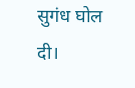सुगंध घोल दी।